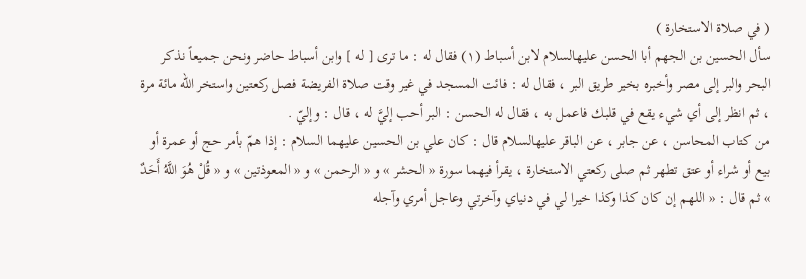( في صلاة الاستخارة )
سأل الحسين بن الجهم أبا الحسن عليهالسلام لابن أسباط (١) فقال له : ما ترى [ له ] وابن أسباط حاضر ونحن جميعاً نذكر البحر والبر إلى مصر وأخبره بخير طريق البر ، فقال له : فائت المسجد في غير وقت صلاة الفريضة فصل ركعتين واستخر الله مائة مرة ، ثم انظر إلى أي شيء يقع في قلبك فاعمل به ، فقال له الحسن : البر أحب إليَّ له ، قال : وإليّ .
من كتاب المحاسن ، عن جابر ، عن الباقر عليهالسلام قال : كان علي بن الحسين عليهما السلام : إذا همّ بأمر حج أو عمرة أو بيع أو شراء أو عتق تطهر ثم صلى ركعتي الاستخارة ، يقرأ فيهما سورة « الحشر » و « الرحمن » و « المعوذتين » و « قُلْ هُوَ اللَّهُ أَحَدٌ » ثم قال : « اللهم إن كان كذا وكذا خيرا لي في دنياي وآخرتي وعاجل أمري وآجله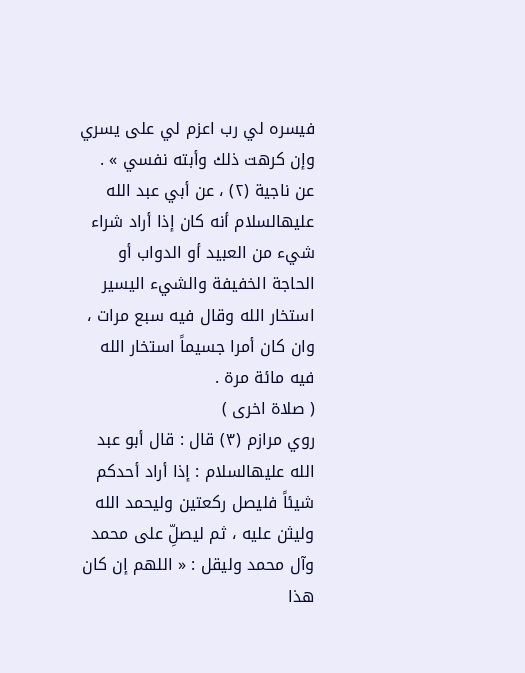فيسره لي رب اعزم لي على يسري وإن كرهت ذلك وأبته نفسي » .
عن ناجية (٢) ، عن أبي عبد الله عليهالسلام أنه كان إذا أراد شراء شيء من العبيد أو الدواب أو الحاجة الخفيفة والشيء اليسير استخار الله وقال فيه سبع مرات ، وان كان أمرا جسيماً استخار الله فيه مائة مرة .
( صلاة اخرى )
روي مرازم (٣) قال : قال أبو عبد الله عليهالسلام : إذا أراد أحدكم شيئاً فليصل ركعتين وليحمد الله وليثن عليه ، ثم ليصلِّ على محمد وآل محمد وليقل : « اللهم إن كان هذا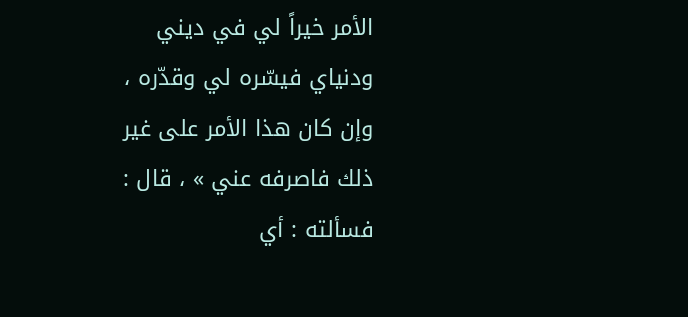الأمر خيراً لي في ديني ودنياي فيسّره لي وقدّره ، وإن كان هذا الأمر على غير ذلك فاصرفه عني » ، قال : فسألته : أي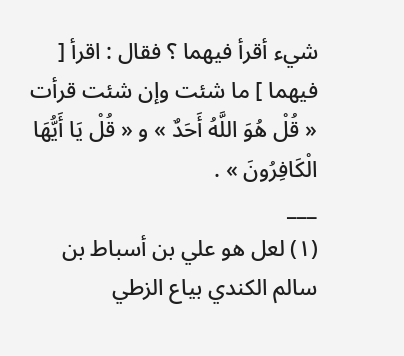شيء أقرأ فيهما ؟ فقال : اقرأ [ فيهما ] ما شئت وإن شئت قرأت « قُلْ هُوَ اللَّهُ أَحَدٌ » و « قُلْ يَا أَيُّهَا الْكَافِرُونَ » .
___
(١) لعل هو علي بن أسباط بن سالم الكندي بياع الزطي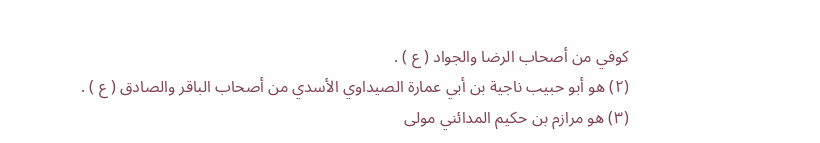كوفي من أصحاب الرضا والجواد ( ع ) .
(٢) هو أبو حبيب ناجية بن أبي عمارة الصيداوي الأسدي من أصحاب الباقر والصادق ( ع ) .
(٣) هو مرازم بن حكيم المدائني مولى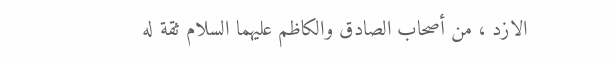الازد ، من أصحاب الصادق والكاظم عليهما السلام ثقة له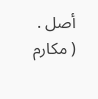أصل .
( مكارم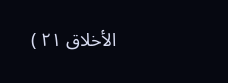الأخلاق ٢١ )